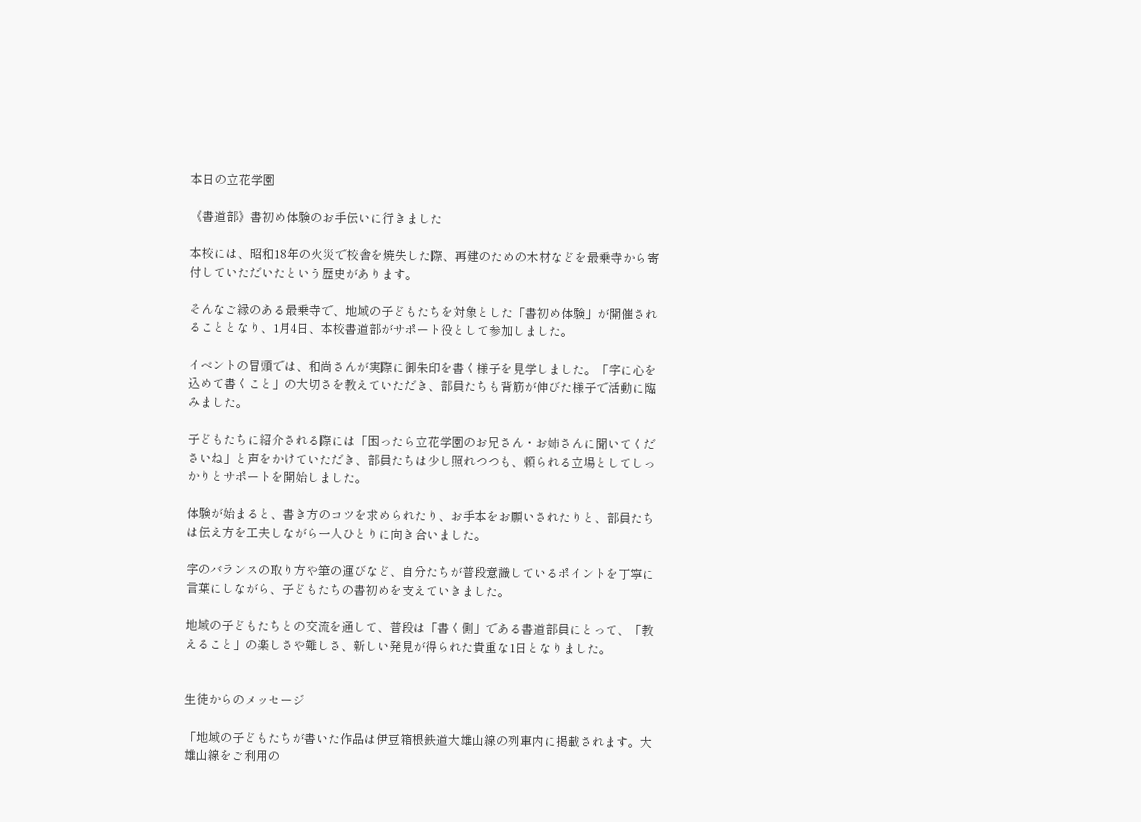本日の立花学園

《書道部》書初め体験のお手伝いに行きました

本校には、昭和18年の火災で校舎を焼失した際、再建のための木材などを最乗寺から寄付していただいたという歴史があります。

そんなご縁のある最乗寺で、地域の子どもたちを対象とした「書初め体験」が開催されることとなり、1月4日、本校書道部がサポート役として参加しました。

イベントの冒頭では、和尚さんが実際に御朱印を書く様子を見学しました。「字に心を込めて書くこと」の大切さを教えていただき、部員たちも背筋が伸びた様子で活動に臨みました。

子どもたちに紹介される際には「困ったら立花学園のお兄さん・お姉さんに聞いてくださいね」と声をかけていただき、部員たちは少し照れつつも、頼られる立場としてしっかりとサポートを開始しました。

体験が始まると、書き方のコツを求められたり、お手本をお願いされたりと、部員たちは伝え方を工夫しながら一人ひとりに向き合いました。

字のバランスの取り方や筆の運びなど、自分たちが普段意識しているポイントを丁寧に言葉にしながら、子どもたちの書初めを支えていきました。

地域の子どもたちとの交流を通して、普段は「書く側」である書道部員にとって、「教えること」の楽しさや難しさ、新しい発見が得られた貴重な1日となりました。


生徒からのメッセージ

「地域の子どもたちが書いた作品は伊豆箱根鉄道大雄山線の列車内に掲載されます。大雄山線をご利用の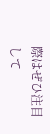際はぜひ注目して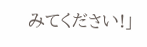みてください!」